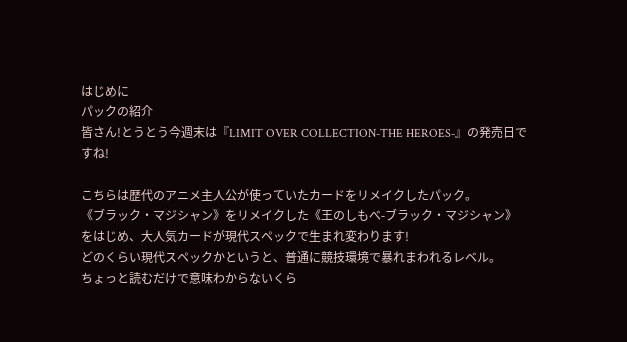はじめに
パックの紹介
皆さん!とうとう今週末は『LIMIT OVER COLLECTION-THE HEROES-』の発売日ですね!

こちらは歴代のアニメ主人公が使っていたカードをリメイクしたパック。
《ブラック・マジシャン》をリメイクした《王のしもべ-ブラック・マジシャン》をはじめ、大人気カードが現代スペックで生まれ変わります!
どのくらい現代スペックかというと、普通に競技環境で暴れまわれるレベル。
ちょっと読むだけで意味わからないくら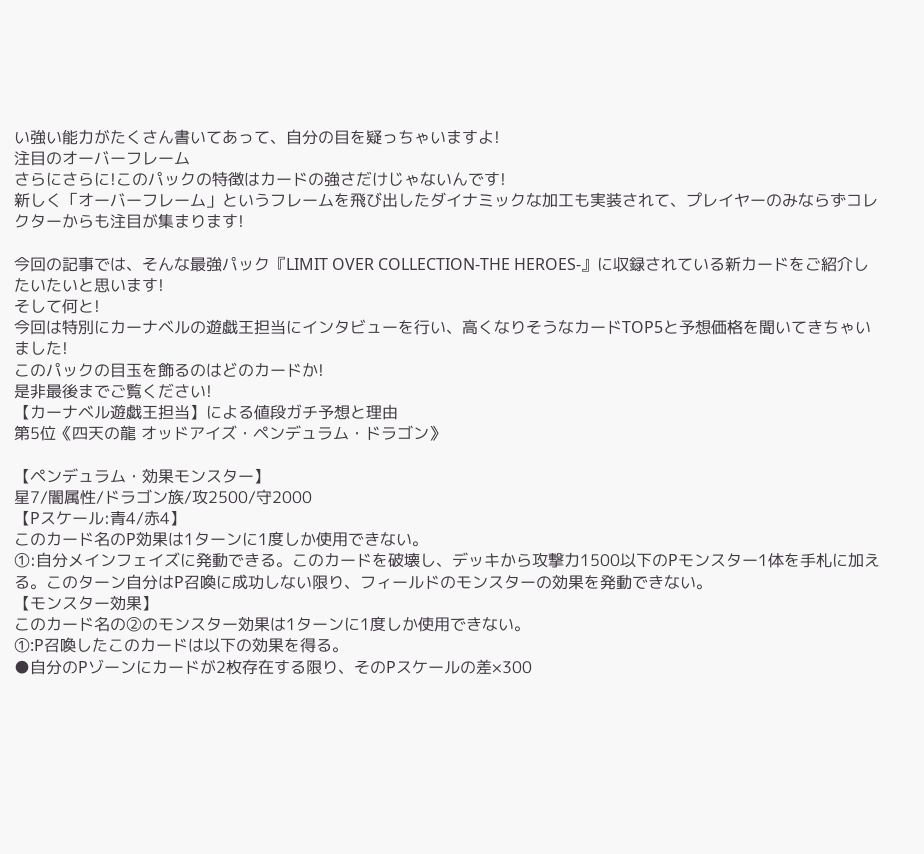い強い能力がたくさん書いてあって、自分の目を疑っちゃいますよ!
注目のオーバーフレーム
さらにさらに!このパックの特徴はカードの強さだけじゃないんです!
新しく「オーバーフレーム」というフレームを飛び出したダイナミックな加工も実装されて、プレイヤーのみならずコレクターからも注目が集まります!

今回の記事では、そんな最強パック『LIMIT OVER COLLECTION-THE HEROES-』に収録されている新カードをご紹介したいたいと思います!
そして何と!
今回は特別にカーナベルの遊戯王担当にインタビューを行い、高くなりそうなカードTOP5と予想価格を聞いてきちゃいました!
このパックの目玉を飾るのはどのカードか!
是非最後までご覧ください!
【カーナベル遊戯王担当】による値段ガチ予想と理由
第5位《四天の龍 オッドアイズ・ペンデュラム・ドラゴン》

【ペンデュラム・効果モンスター】
星7/闇属性/ドラゴン族/攻2500/守2000
【Pスケール:青4/赤4】
このカード名のP効果は1ターンに1度しか使用できない。
①:自分メインフェイズに発動できる。このカードを破壊し、デッキから攻撃力1500以下のPモンスター1体を手札に加える。このターン自分はP召喚に成功しない限り、フィールドのモンスターの効果を発動できない。
【モンスター効果】
このカード名の②のモンスター効果は1ターンに1度しか使用できない。
①:P召喚したこのカードは以下の効果を得る。
●自分のPゾーンにカードが2枚存在する限り、そのPスケールの差×300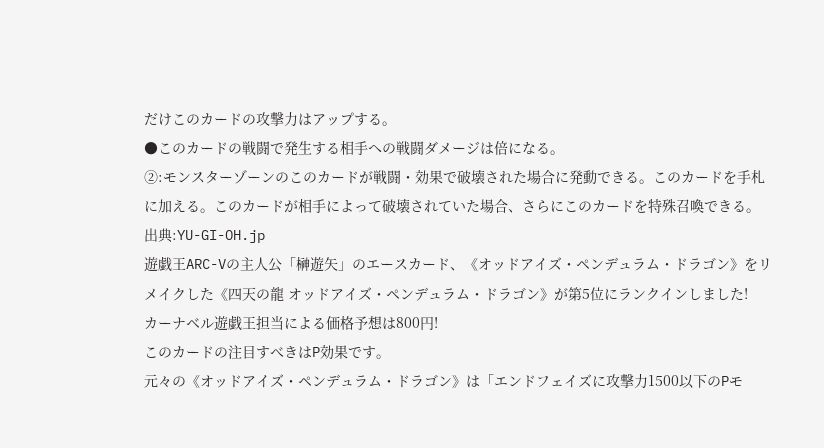だけこのカードの攻撃力はアップする。
●このカードの戦闘で発生する相手への戦闘ダメージは倍になる。
②:モンスターゾーンのこのカードが戦闘・効果で破壊された場合に発動できる。このカードを手札に加える。このカードが相手によって破壊されていた場合、さらにこのカードを特殊召喚できる。
出典:YU-GI-OH.jp
遊戯王ARC-Vの主人公「榊遊矢」のエースカード、《オッドアイズ・ペンデュラム・ドラゴン》をリメイクした《四天の龍 オッドアイズ・ペンデュラム・ドラゴン》が第5位にランクインしました!
カーナベル遊戯王担当による価格予想は800円!
このカードの注目すべきはP効果です。
元々の《オッドアイズ・ペンデュラム・ドラゴン》は「エンドフェイズに攻撃力1500以下のPモ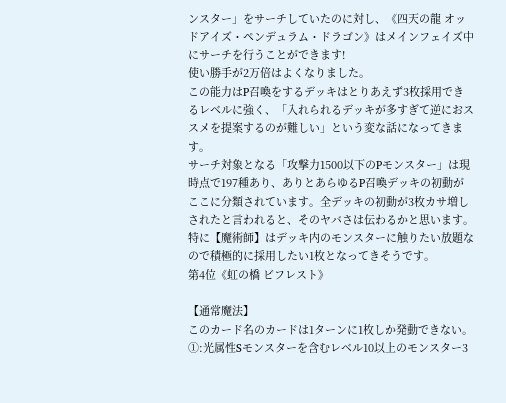ンスター」をサーチしていたのに対し、《四天の龍 オッドアイズ・ペンデュラム・ドラゴン》はメインフェイズ中にサーチを行うことができます!
使い勝手が2万倍はよくなりました。
この能力はP召喚をするデッキはとりあえず3枚採用できるレベルに強く、「入れられるデッキが多すぎて逆におススメを提案するのが難しい」という変な話になってきます。
サーチ対象となる「攻撃力1500以下のPモンスター」は現時点で197種あり、ありとあらゆるP召喚デッキの初動がここに分類されています。全デッキの初動が3枚カサ増しされたと言われると、そのヤバさは伝わるかと思います。
特に【魔術師】はデッキ内のモンスターに触りたい放題なので積極的に採用したい1枚となってきそうです。
第4位《虹の橋 ビフレスト》

【通常魔法】
このカード名のカードは1ターンに1枚しか発動できない。
①:光属性Sモンスターを含むレベル10以上のモンスター3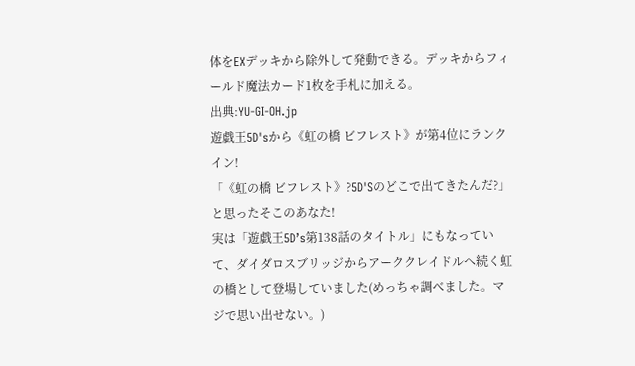体をEXデッキから除外して発動できる。デッキからフィールド魔法カード1枚を手札に加える。
出典:YU-GI-OH.jp
遊戯王5D'sから《虹の橋 ビフレスト》が第4位にランクイン!
「《虹の橋 ビフレスト》?5D'Sのどこで出てきたんだ?」と思ったそこのあなた!
実は「遊戯王5D’s第138話のタイトル」にもなっていて、ダイダロスブリッジからアーククレイドルへ続く虹の橋として登場していました(めっちゃ調べました。マジで思い出せない。)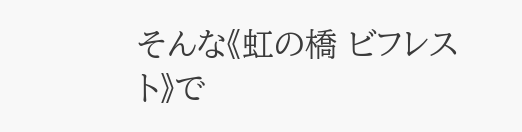そんな《虹の橋 ビフレスト》で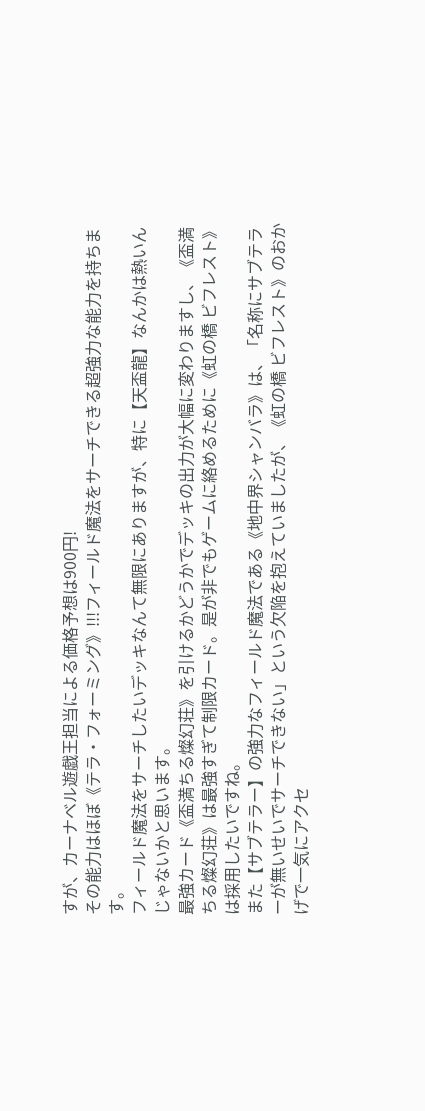すが、カーナベル遊戯王担当による価格予想は900円!
その能力はほぼ《テラ・フォーミング》!!!フィールド魔法をサーチできる超強力な能力を持ちます。
フィールド魔法をサーチしたいデッキなんて無限にありますが、特に【天盃龍】なんかは熱いんじゃないかと思います。
最強カード《盃満ちる燦幻荘》を引けるかどうかでデッキの出力が大幅に変わりますし、《盃満ちる燦幻荘》は最強すぎて制限カード。是が非でもゲームに絡めるために《虹の橋 ビフレスト》は採用したいですね。
また【サブテラー】の強力なフィールド魔法である《地中界シャンバラ》は、「名称にサブテラーが無いせいでサーチできない」という欠陥を抱えていましたが、《虹の橋 ビフレスト》のおかげで一気にアクセ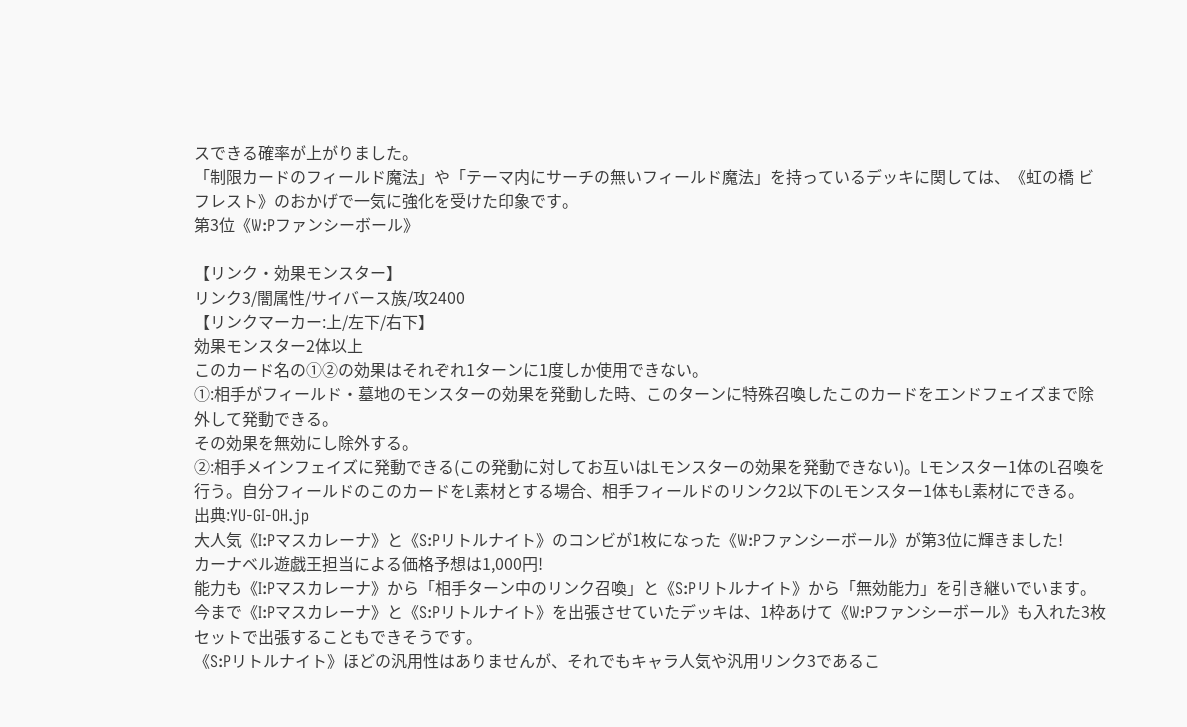スできる確率が上がりました。
「制限カードのフィールド魔法」や「テーマ内にサーチの無いフィールド魔法」を持っているデッキに関しては、《虹の橋 ビフレスト》のおかげで一気に強化を受けた印象です。
第3位《W:Pファンシーボール》

【リンク・効果モンスター】
リンク3/闇属性/サイバース族/攻2400
【リンクマーカー:上/左下/右下】
効果モンスター2体以上
このカード名の①②の効果はそれぞれ1ターンに1度しか使用できない。
①:相手がフィールド・墓地のモンスターの効果を発動した時、このターンに特殊召喚したこのカードをエンドフェイズまで除外して発動できる。
その効果を無効にし除外する。
②:相手メインフェイズに発動できる(この発動に対してお互いはLモンスターの効果を発動できない)。Lモンスター1体のL召喚を行う。自分フィールドのこのカードをL素材とする場合、相手フィールドのリンク2以下のLモンスター1体もL素材にできる。
出典:YU-GI-OH.jp
大人気《I:Pマスカレーナ》と《S:Pリトルナイト》のコンビが1枚になった《W:Pファンシーボール》が第3位に輝きました!
カーナベル遊戯王担当による価格予想は1,000円!
能力も《I:Pマスカレーナ》から「相手ターン中のリンク召喚」と《S:Pリトルナイト》から「無効能力」を引き継いでいます。
今まで《I:Pマスカレーナ》と《S:Pリトルナイト》を出張させていたデッキは、1枠あけて《W:Pファンシーボール》も入れた3枚セットで出張することもできそうです。
《S:Pリトルナイト》ほどの汎用性はありませんが、それでもキャラ人気や汎用リンク3であるこ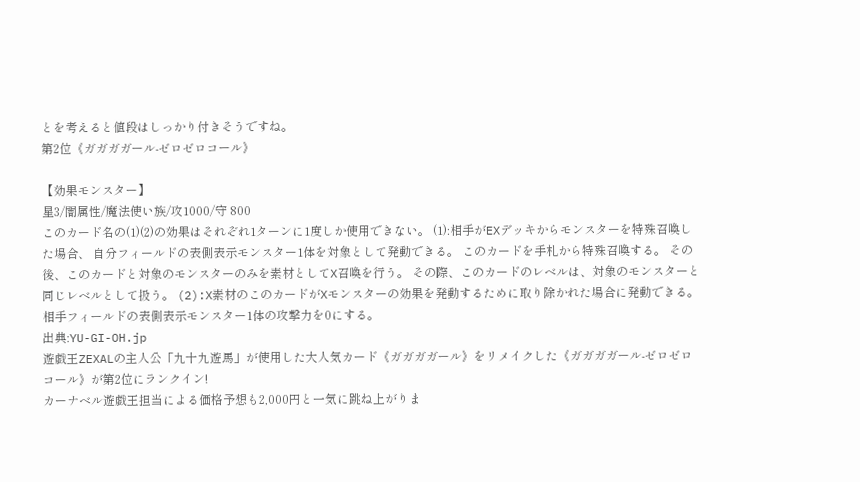とを考えると値段はしっかり付きそうですね。
第2位《ガガガガール-ゼロゼロコール》

【効果モンスター】
星3/闇属性/魔法使い族/攻1000/守 800
このカード名の(1)(2)の効果はそれぞれ1ターンに1度しか使用できない。 (1):相手がEXデッキからモンスターを特殊召喚した場合、 自分フィールドの表側表示モンスター1体を対象として発動できる。 このカードを手札から特殊召喚する。 その後、このカードと対象のモンスターのみを素材としてX召喚を行う。 その際、このカードのレベルは、対象のモンスターと同じレベルとして扱う。 (2):X素材のこのカードがXモンスターの効果を発動するために取り除かれた場合に発動できる。 相手フィールドの表側表示モンスター1体の攻撃力を0にする。
出典:YU-GI-OH.jp
遊戯王ZEXALの主人公「九十九遊馬」が使用した大人気カード《ガガガガール》をリメイクした《ガガガガール-ゼロゼロコール》が第2位にランクイン!
カーナベル遊戯王担当による価格予想も2,000円と一気に跳ね上がりま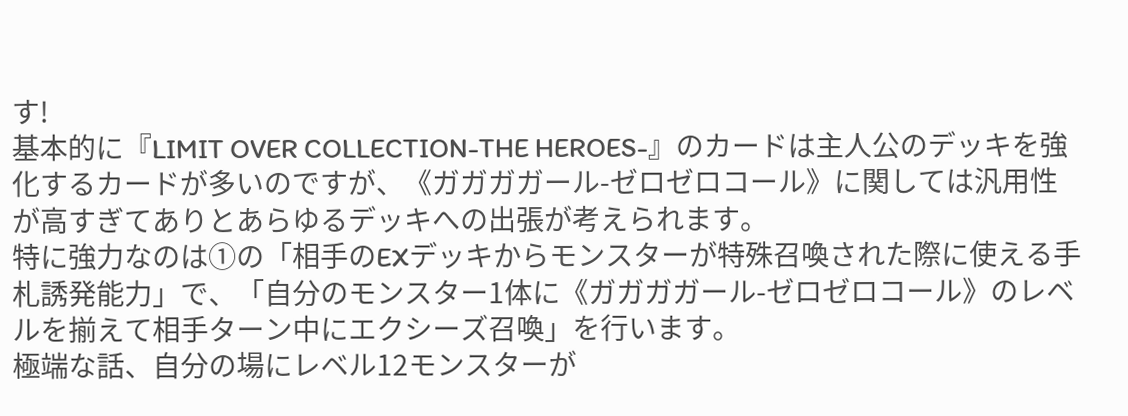す!
基本的に『LIMIT OVER COLLECTION-THE HEROES-』のカードは主人公のデッキを強化するカードが多いのですが、《ガガガガール-ゼロゼロコール》に関しては汎用性が高すぎてありとあらゆるデッキへの出張が考えられます。
特に強力なのは①の「相手のEXデッキからモンスターが特殊召喚された際に使える手札誘発能力」で、「自分のモンスター1体に《ガガガガール-ゼロゼロコール》のレベルを揃えて相手ターン中にエクシーズ召喚」を行います。
極端な話、自分の場にレベル12モンスターが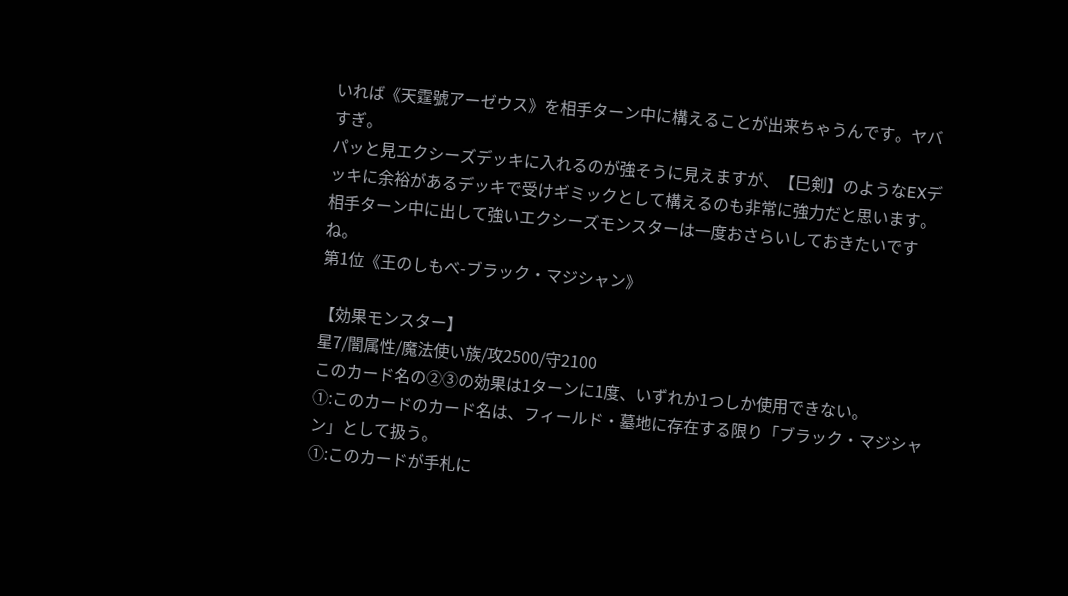いれば《天霆號アーゼウス》を相手ターン中に構えることが出来ちゃうんです。ヤバすぎ。
パッと見エクシーズデッキに入れるのが強そうに見えますが、【巳剣】のようなEXデッキに余裕があるデッキで受けギミックとして構えるのも非常に強力だと思います。
相手ターン中に出して強いエクシーズモンスターは一度おさらいしておきたいですね。
第1位《王のしもべ-ブラック・マジシャン》

【効果モンスター】
星7/闇属性/魔法使い族/攻2500/守2100
このカード名の②③の効果は1ターンに1度、いずれか1つしか使用できない。
①:このカードのカード名は、フィールド・墓地に存在する限り「ブラック・マジシャン」として扱う。
①:このカードが手札に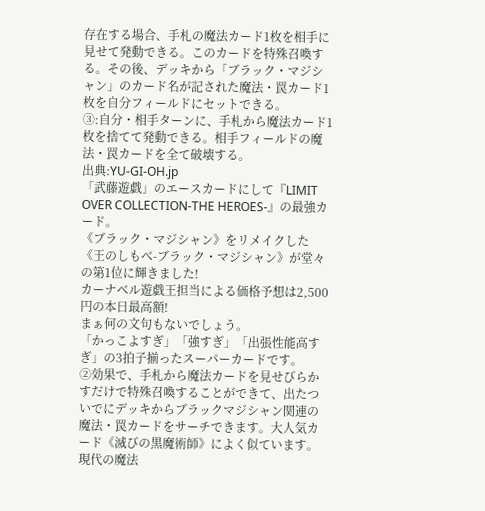存在する場合、手札の魔法カード1枚を相手に見せて発動できる。このカードを特殊召喚する。その後、デッキから「ブラック・マジシャン」のカード名が記された魔法・罠カード1枚を自分フィールドにセットできる。
③:自分・相手ターンに、手札から魔法カード1枚を捨てて発動できる。相手フィールドの魔法・罠カードを全て破壊する。
出典:YU-GI-OH.jp
「武藤遊戯」のエースカードにして『LIMIT OVER COLLECTION-THE HEROES-』の最強カード。
《ブラック・マジシャン》をリメイクした《王のしもべ-ブラック・マジシャン》が堂々の第1位に輝きました!
カーナベル遊戯王担当による価格予想は2,500円の本日最高額!
まぁ何の文句もないでしょう。
「かっこよすぎ」「強すぎ」「出張性能高すぎ」の3拍子揃ったスーパーカードです。
②効果で、手札から魔法カードを見せびらかすだけで特殊召喚することができて、出たついでにデッキからブラックマジシャン関連の魔法・罠カードをサーチできます。大人気カード《滅びの黒魔術師》によく似ています。
現代の魔法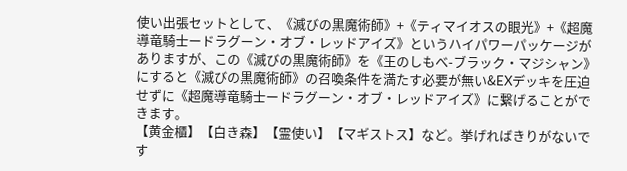使い出張セットとして、《滅びの黒魔術師》+《ティマイオスの眼光》+《超魔導竜騎士ードラグーン・オブ・レッドアイズ》というハイパワーパッケージがありますが、この《滅びの黒魔術師》を《王のしもべ-ブラック・マジシャン》にすると《滅びの黒魔術師》の召喚条件を満たす必要が無い&EXデッキを圧迫せずに《超魔導竜騎士ードラグーン・オブ・レッドアイズ》に繋げることができます。
【黄金櫃】【白き森】【霊使い】【マギストス】など。挙げればきりがないです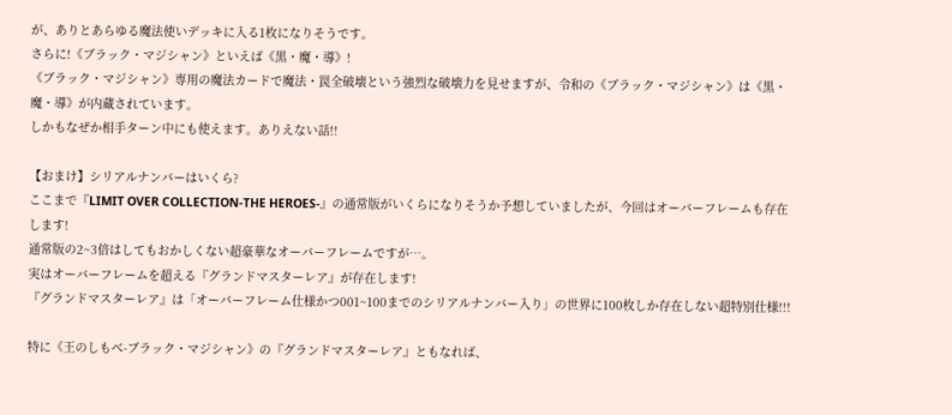が、ありとあらゆる魔法使いデッキに入る1枚になりそうです。
さらに!《ブラック・マジシャン》といえば《黒・魔・導》!
《ブラック・マジシャン》専用の魔法カードで魔法・罠全破壊という強烈な破壊力を見せますが、令和の《ブラック・マジシャン》は《黒・魔・導》が内蔵されています。
しかもなぜか相手ターン中にも使えます。ありえない話!!

【おまけ】シリアルナンバーはいくら?
ここまで『LIMIT OVER COLLECTION-THE HEROES-』の通常版がいくらになりそうか予想していましたが、今回はオーバーフレームも存在します!
通常版の2~3倍はしてもおかしくない超豪華なオーバーフレームですが…。
実はオーバーフレームを超える『グランドマスターレア』が存在します!
『グランドマスターレア』は「オーバーフレーム仕様かつ001~100までのシリアルナンバー入り」の世界に100枚しか存在しない超特別仕様!!!

特に《王のしもべ-ブラック・マジシャン》の『グランドマスターレア』ともなれば、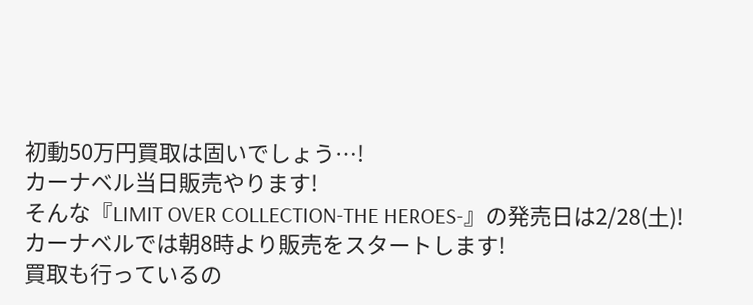初動50万円買取は固いでしょう…!
カーナベル当日販売やります!
そんな『LIMIT OVER COLLECTION-THE HEROES-』の発売日は2/28(土)!
カーナベルでは朝8時より販売をスタートします!
買取も行っているの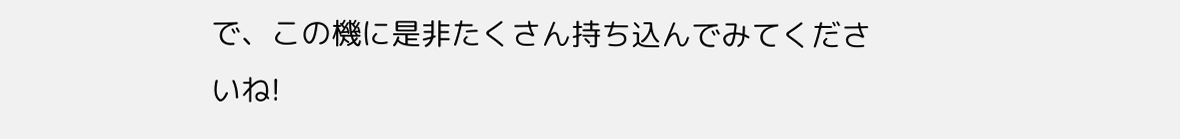で、この機に是非たくさん持ち込んでみてくださいね!